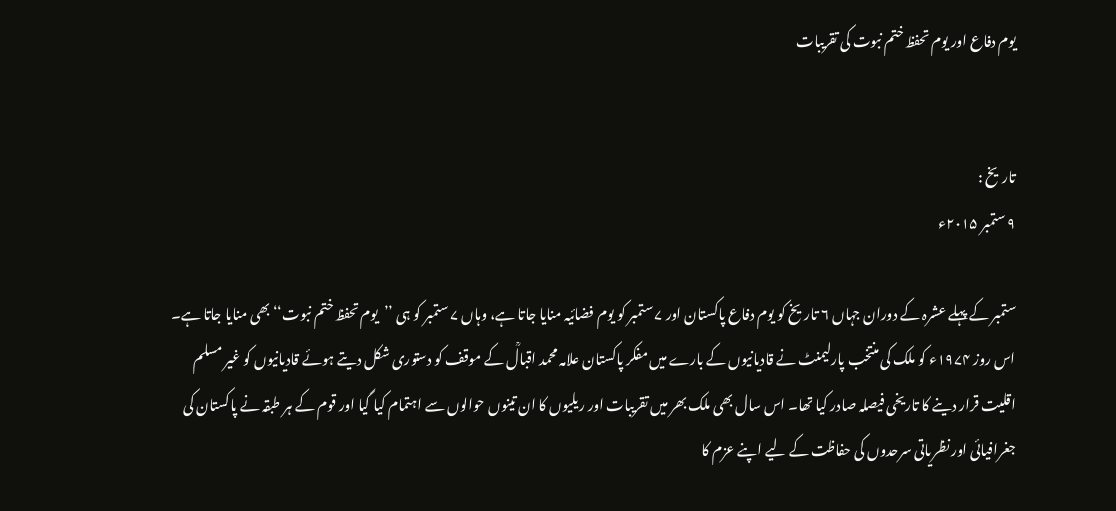یوم دفاع اور یوم تحفظ ختم نبوت کی تقریبات


تاریخ :
۹ ستمبر ۲۰۱۵ء

ستمبر کے پہلے عشرہ کے دوران جہاں ۶ تاریخ کو یوم دفاع پاکستان اور ۷ ستمبر کو یوم فضائیہ منایا جاتا ہے، وہاں ۷ ستمبر کو ہی ’’یوم تحفظ ختم نبوت‘‘ بھی منایا جاتا ہے۔ اس روز ۱۹۷۴ء کو ملک کی منتخب پارلیمنٹ نے قادیانیوں کے بارے میں مفکر پاکستان علامہ محمد اقبالؒ کے موقف کو دستوری شکل دیتے ہوئے قادیانیوں کو غیر مسلم اقلیت قرار دینے کا تاریخی فیصلہ صادر کیا تھا۔ اس سال بھی ملک بھر میں تقریبات اور ریلیوں کا ان تینوں حوالوں سے اہتمام کیا گیا اور قوم کے ہر طبقہ نے پاکستان کی جغرافیائی اور نظریاتی سرحدوں کی حفاظت کے لیے اپنے عزم کا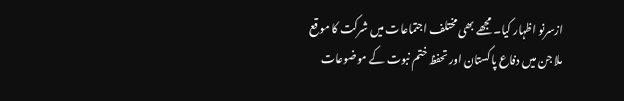ازسرنو اظہار کیا۔ مجھے بھی مختلف اجتماعات میں شرکت کا موقع ملا جن میں دفاع پاکستان اور تحفظ ختم نبوت کے موضوعات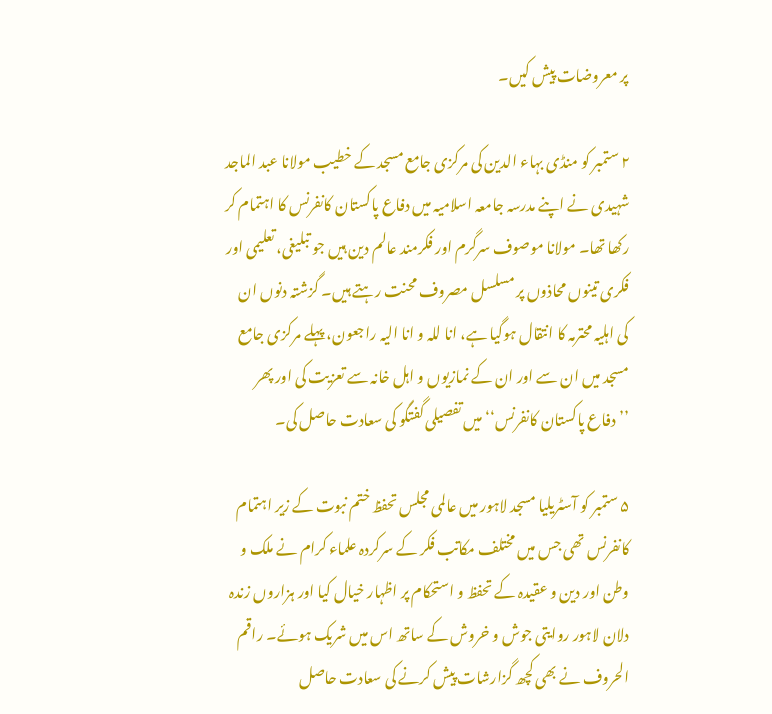پر معروضات پیش کیں۔

۲ ستمبر کو منڈی بہاء الدین کی مرکزی جامع مسجد کے خطیب مولانا عبد الماجد شہیدی نے اپنے مدرسہ جامعہ اسلامیہ میں دفاع پاکستان کانفرنس کا اہتمام کر رکھا تھا۔ مولانا موصوف سرگرم اور فکرمند عالم دین ہیں جو تبلیغی، تعلیمی اور فکری تینوں محاذوں پر مسلسل مصروف محنت رہتے ہیں۔ گزشتہ دنوں ان کی اہلیہ محترمہ کا انتقال ہوگیا ہے، انا للہ و انا الیہ راجعون، پہلے مرکزی جامع مسجد میں ان سے اور ان کے نمازیوں و اہل خانہ سے تعزیت کی اور پھر ’’دفاع پاکستان کانفرنس‘‘ میں تفصیلی گفتگو کی سعادت حاصل کی۔

۵ ستمبر کو آسٹریلیا مسجد لاہور میں عالمی مجلس تحفظ ختم نبوت کے زیر اہتمام کانفرنس تھی جس میں مختلف مکاتب فکر کے سرکردہ علماء کرام نے ملک و وطن اور دین و عقیدہ کے تحفظ و استحکام پر اظہار خیال کیا اور ہزاروں زندہ دلان لاہور روایتی جوش و خروش کے ساتھ اس میں شریک ہوئے۔ راقم الحروف نے بھی کچھ گزارشات پیش کرنے کی سعادت حاصل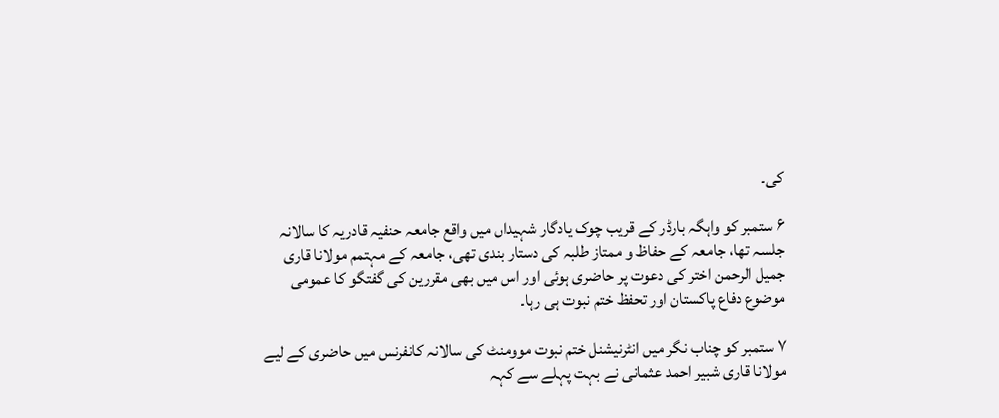کی۔

۶ ستمبر کو واہگہ بارڈر کے قریب چوک یادگار شہیداں میں واقع جامعہ حنفیہ قادریہ کا سالانہ جلسہ تھا، جامعہ کے حفاظ و ممتاز طلبہ کی دستار بندی تھی، جامعہ کے مہتمم مولانا قاری جمیل الرحمن اختر کی دعوت پر حاضری ہوئی اور اس میں بھی مقررین کی گفتگو کا عمومی موضوع دفاع پاکستان اور تحفظ ختم نبوت ہی رہا۔

۷ ستمبر کو چناب نگر میں انٹرنیشنل ختم نبوت موومنٹ کی سالانہ کانفرنس میں حاضری کے لیے مولانا قاری شبیر احمد عثمانی نے بہت پہلے سے کہہ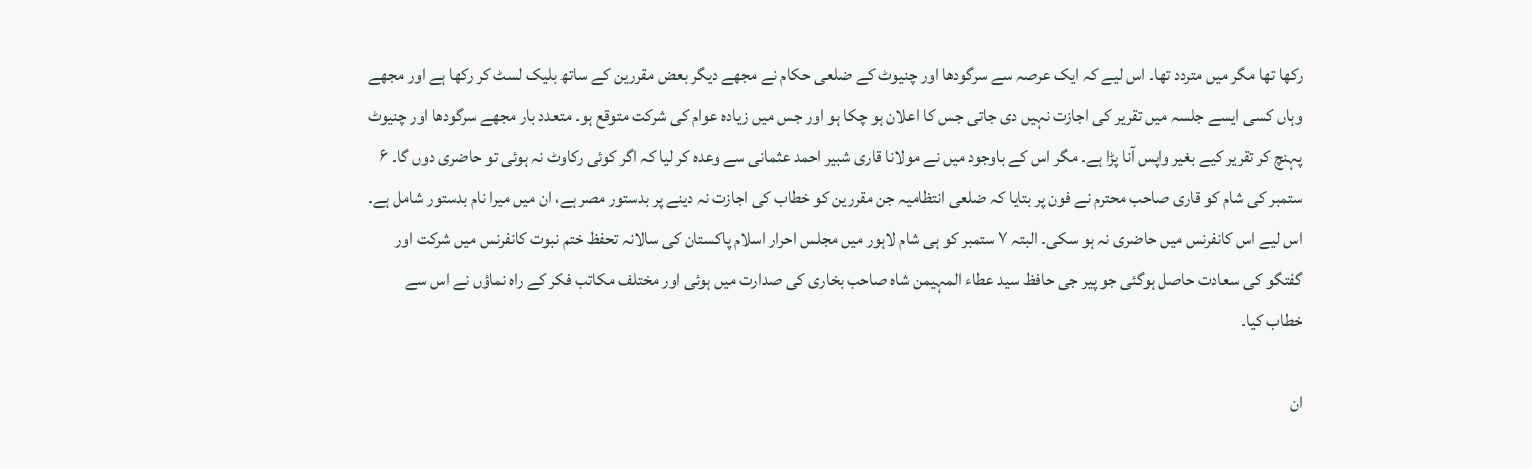رکھا تھا مگر میں متردد تھا۔ اس لیے کہ ایک عرصہ سے سرگودھا اور چنیوٹ کے ضلعی حکام نے مجھے دیگر بعض مقررین کے ساتھ بلیک لسٹ کر رکھا ہے اور مجھے وہاں کسی ایسے جلسہ میں تقریر کی اجازت نہیں دی جاتی جس کا اعلان ہو چکا ہو اور جس میں زیادہ عوام کی شرکت متوقع ہو۔ متعدد بار مجھے سرگودھا اور چنیوٹ پہنچ کر تقریر کیے بغیر واپس آنا پڑا ہے۔ مگر اس کے باوجود میں نے مولانا قاری شبیر احمد عثمانی سے وعدہ کر لیا کہ اگر کوئی رکاوٹ نہ ہوئی تو حاضری دوں گا۔ ۶ ستمبر کی شام کو قاری صاحب محترم نے فون پر بتایا کہ ضلعی انتظامیہ جن مقررین کو خطاب کی اجازت نہ دینے پر بدستور مصر ہے، ان میں میرا نام بدستور شامل ہے۔ اس لیے اس کانفرنس میں حاضری نہ ہو سکی۔ البتہ ۷ ستمبر کو ہی شام لاہور میں مجلس احرار اسلام پاکستان کی سالانہ تحفظ ختم نبوت کانفرنس میں شرکت اور گفتگو کی سعادت حاصل ہوگئی جو پیر جی حافظ سید عطاء المہیمن شاہ صاحب بخاری کی صدارت میں ہوئی اور مختلف مکاتب فکر کے راہ نماؤں نے اس سے خطاب کیا۔

ان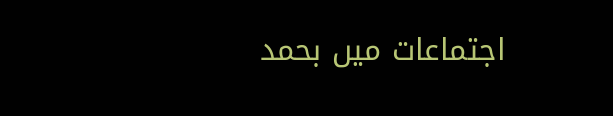اجتماعات میں بحمد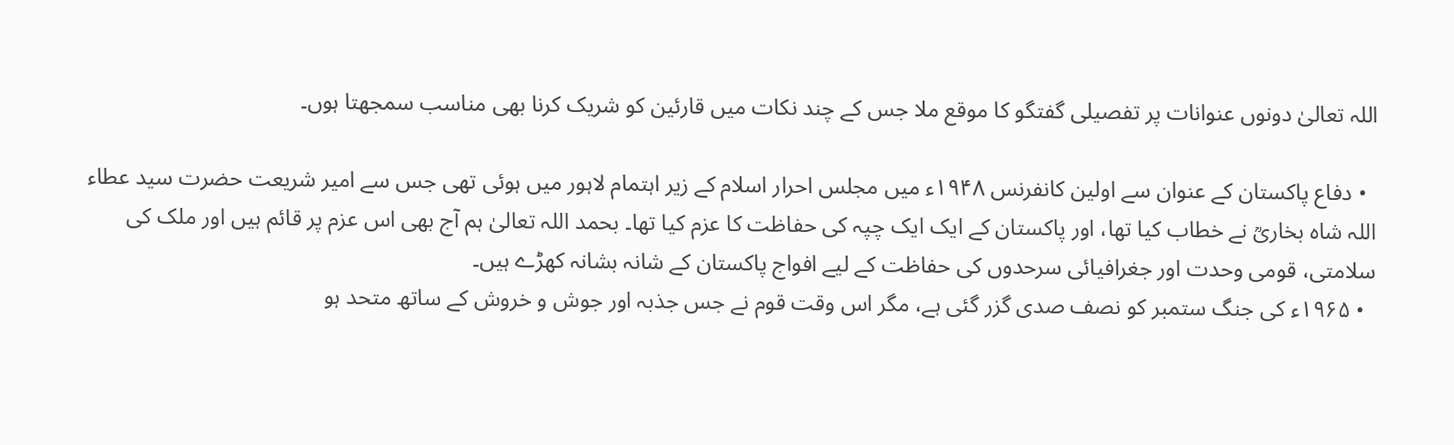اللہ تعالیٰ دونوں عنوانات پر تفصیلی گفتگو کا موقع ملا جس کے چند نکات میں قارئین کو شریک کرنا بھی مناسب سمجھتا ہوں۔

  • دفاع پاکستان کے عنوان سے اولین کانفرنس ۱۹۴۸ء میں مجلس احرار اسلام کے زیر اہتمام لاہور میں ہوئی تھی جس سے امیر شریعت حضرت سید عطاء اللہ شاہ بخاریؒ نے خطاب کیا تھا، اور پاکستان کے ایک ایک چپہ کی حفاظت کا عزم کیا تھا۔ بحمد اللہ تعالیٰ ہم آج بھی اس عزم پر قائم ہیں اور ملک کی سلامتی، قومی وحدت اور جغرافیائی سرحدوں کی حفاظت کے لیے افواج پاکستان کے شانہ بشانہ کھڑے ہیں۔
  • ۱۹۶۵ء کی جنگ ستمبر کو نصف صدی گزر گئی ہے، مگر اس وقت قوم نے جس جذبہ اور جوش و خروش کے ساتھ متحد ہو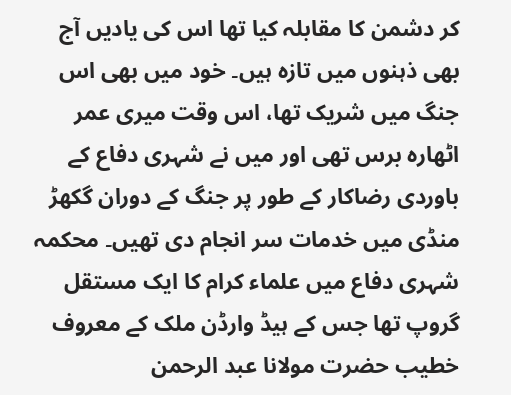کر دشمن کا مقابلہ کیا تھا اس کی یادیں آج بھی ذہنوں میں تازہ ہیں۔ خود میں بھی اس جنگ میں شریک تھا، اس وقت میری عمر اٹھارہ برس تھی اور میں نے شہری دفاع کے باوردی رضاکار کے طور پر جنگ کے دوران گکھڑ منڈی میں خدمات سر انجام دی تھیں۔ محکمہ شہری دفاع میں علماء کرام کا ایک مستقل گروپ تھا جس کے ہیڈ وارڈن ملک کے معروف خطیب حضرت مولانا عبد الرحمن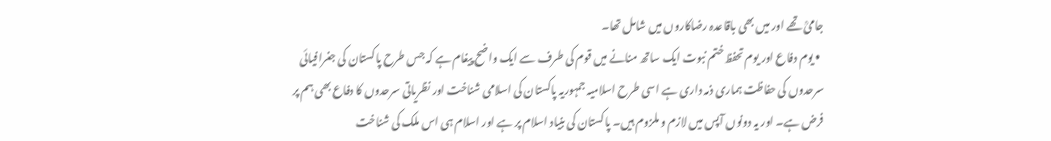جامیؒ تھے اور میں بھی باقاعدہ رضاکاروں میں شامل تھا۔
  • یوم دفاع اور یوم تحفظ ختم نبوت ایک ساتھ منانے میں قوم کی طرف سے ایک واضح پیغام ہے کہ جس طرح پاکستان کی جغرافیائی سرحدوں کی حفاظت ہماری ذمہ داری ہے اسی طرح اسلامیہ جمہوریہ پاکستان کی اسلامی شناخت اور نظریاتی سرحدوں کا دفاع بھی ہم پر فرض ہے۔ اور یہ دونوں آپس میں لازم و ملزوم ہیں۔ پاکستان کی بنیاد اسلام پر ہے اور اسلام ہی اس ملک کی شناخت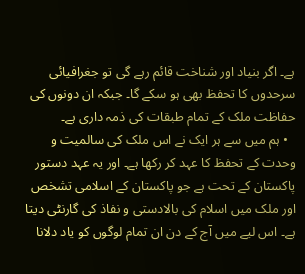ہے۔ اگر بنیاد اور شناخت قائم رہے گی تو جغرافیائی سرحدوں کا تحفظ بھی ہو سکے گا۔ جبکہ ان دونوں کی حفاظت ملک کے تمام طبقات کی ذمہ داری ہے۔
  • ہم میں سے ہر ایک نے اس ملک کی سالمیت و وحدت کے تحفظ کا عہد کر رکھا ہے۔ اور یہ عہد دستور پاکستان کے تحت ہے جو پاکستان کے اسلامی تشخص اور ملک میں اسلام کی بالادستی و نفاذ کی گارنٹی دیتا ہے۔ اس لیے میں آج کے دن ان تمام لوگوں کو یاد دلانا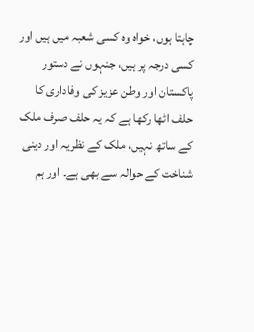چاہتا ہوں، خواہ وہ کسی شعبہ میں ہیں اور کسی درجہ پر ہیں، جنہوں نے دستور پاکستان اور وطن عزیز کی وفاداری کا حلف اٹھا رکھا ہے کہ یہ حلف صرف ملک کے ساتھ نہیں، ملک کے نظریہ اور دینی شناخت کے حوالہ سے بھی ہے۔ اور ہم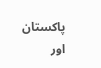پاکستان اور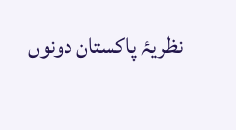نظریۂ پاکستان دونوں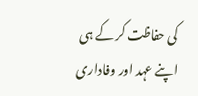کی حفاظت کر کے ہی اپنے عہد اور وفاداری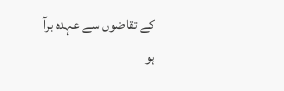کے تقاضوں سے عہدہ برآ ہو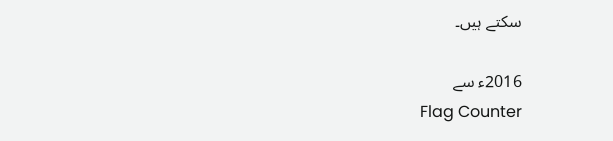سکتے ہیں۔

2016ء سے
Flag Counter